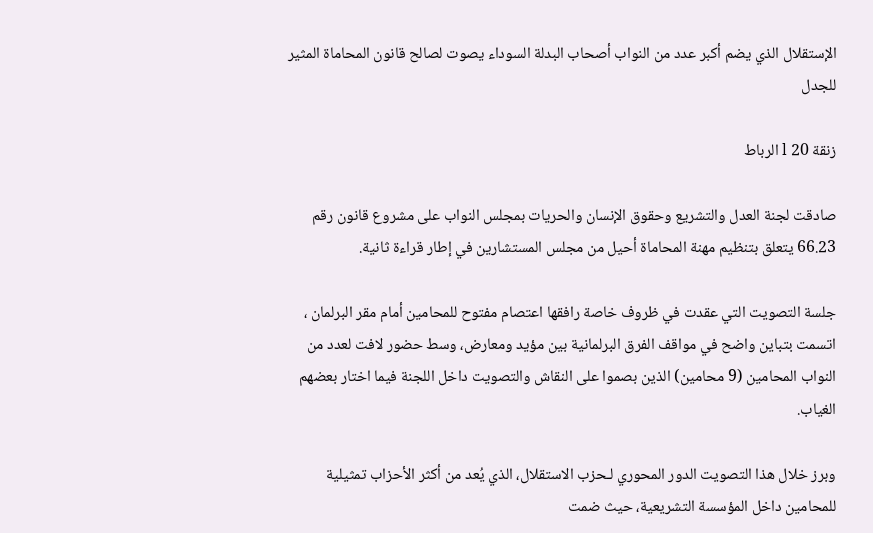الإستقلال الذي يضم أكبر عدد من النواب أصحاب البدلة السوداء يصوت لصالح قانون المحاماة المثير للجدل

زنقة 20 l الرباط

صادقت لجنة العدل والتشريع وحقوق الإنسان والحريات بمجلس النواب على مشروع قانون رقم 66.23 يتعلق بتنظيم مهنة المحاماة أحيل من مجلس المستشارين في إطار قراءة ثانية.

جلسة التصويت التي عقدت في ظروف خاصة رافقها اعتصام مفتوح للمحامين أمام مقر البرلمان ، اتسمت بتباين واضح في مواقف الفرق البرلمانية بين مؤيد ومعارض، وسط حضور لافت لعدد من النواب المحامين (9 محامين) الذين بصموا على النقاش والتصويت داخل اللجنة فيما اختار بعضهم الغياب.

وبرز خلال هذا التصويت الدور المحوري لـحزب الاستقلال، الذي يُعد من أكثر الأحزاب تمثيلية للمحامين داخل المؤسسة التشريعية، حيث ضمت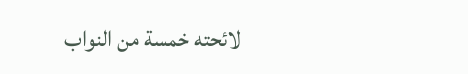لائحته خمسة من النواب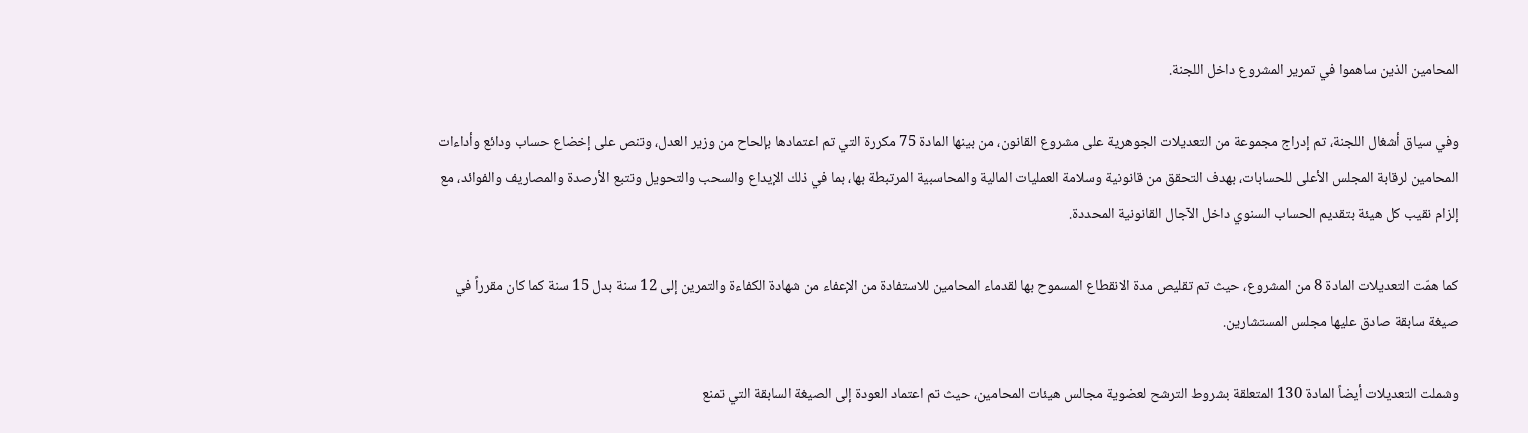المحامين الذين ساهموا في تمرير المشروع داخل اللجنة.

وفي سياق أشغال اللجنة، تم إدراج مجموعة من التعديلات الجوهرية على مشروع القانون، من بينها المادة 75 مكررة التي تم اعتمادها بإلحاح من وزير العدل، وتنص على إخضاع حساب ودائع وأداءات المحامين لرقابة المجلس الأعلى للحسابات، بهدف التحقق من قانونية وسلامة العمليات المالية والمحاسبية المرتبطة بها، بما في ذلك الإيداع والسحب والتحويل وتتبع الأرصدة والمصاريف والفوائد، مع إلزام نقيب كل هيئة بتقديم الحساب السنوي داخل الآجال القانونية المحددة.

كما همّت التعديلات المادة 8 من المشروع، حيث تم تقليص مدة الانقطاع المسموح بها لقدماء المحامين للاستفادة من الإعفاء من شهادة الكفاءة والتمرين إلى 12 سنة بدل 15 سنة كما كان مقرراً في صيغة سابقة صادق عليها مجلس المستشارين.

وشملت التعديلات أيضاً المادة 130 المتعلقة بشروط الترشح لعضوية مجالس هيئات المحامين، حيث تم اعتماد العودة إلى الصيغة السابقة التي تمنع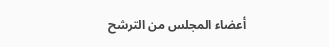أعضاء المجلس من الترشح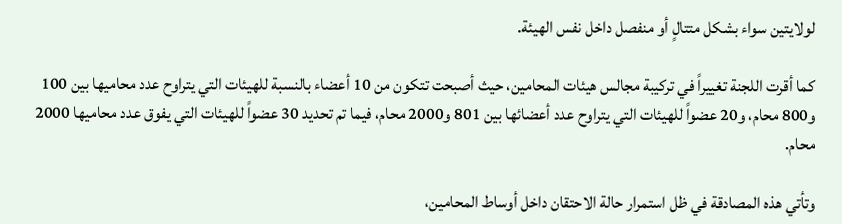لولايتين سواء بشكل متتالٍ أو منفصل داخل نفس الهيئة.

كما أقرت اللجنة تغييراً في تركيبة مجالس هيئات المحامين، حيث أصبحت تتكون من 10 أعضاء بالنسبة للهيئات التي يتراوح عدد محاميها بين 100 و800 محام، و20 عضواً للهيئات التي يتراوح عدد أعضائها بين 801 و2000 محام، فيما تم تحديد 30 عضواً للهيئات التي يفوق عدد محاميها 2000 محام.

وتأتي هذه المصادقة في ظل استمرار حالة الاحتقان داخل أوساط المحامين،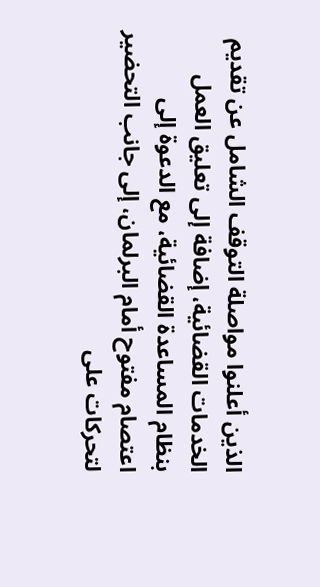الذين أعلنوا مواصلة التوقف الشامل عن تقديم الخدمات القضائية، إضافة إلى تعليق العمل بنظام المساعدة القضائية، مع الدعوة إلى اعتصام مفتوح أمام البرلمان، إلى جانب التحضير لتحركات على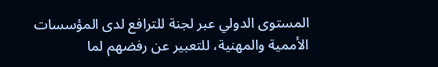المستوى الدولي عبر لجنة للترافع لدى المؤسسات الأممية والمهنية، للتعبير عن رفضهم لما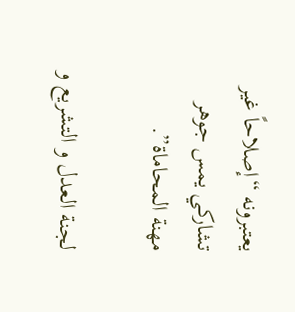يعتبرونه “إصلاحاً غير تشاركي يمس جوهر مهنة المحاماة”.

لجنة العدل و التشريع و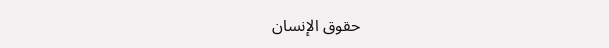حقوق الإنسان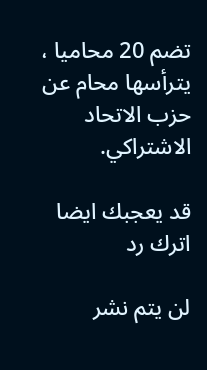تضم 20 محاميا ، يترأسها محام عن حزب الاتحاد الاشتراكي.

قد يعجبك ايضا
اترك رد

لن يتم نشر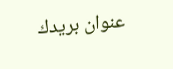عنوان بريدك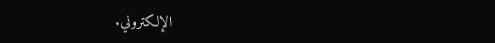الإلكتروني.